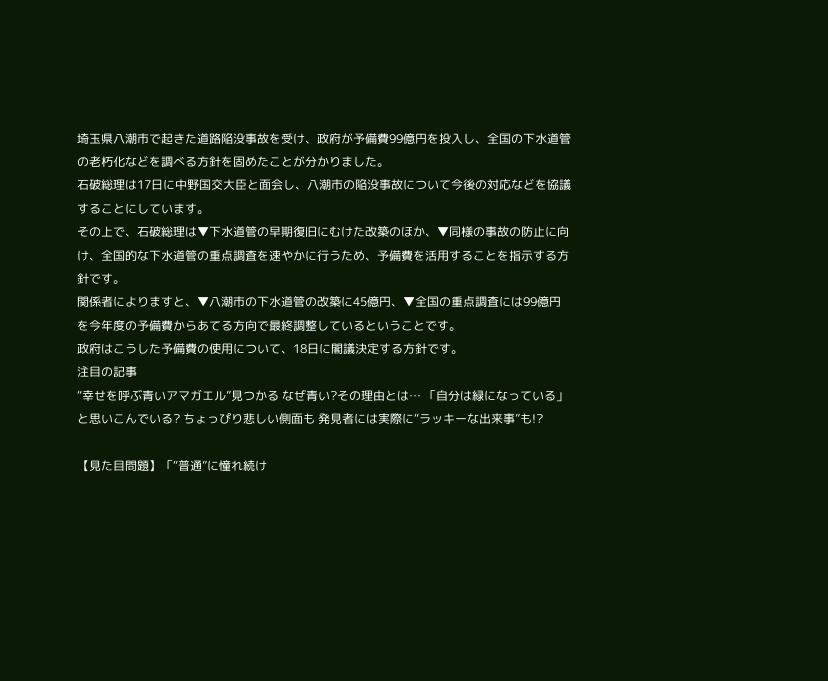埼玉県八潮市で起きた道路陥没事故を受け、政府が予備費99億円を投入し、全国の下水道管の老朽化などを調べる方針を固めたことが分かりました。
石破総理は17日に中野国交大臣と面会し、八潮市の陥没事故について今後の対応などを協議することにしています。
その上で、石破総理は▼下水道管の早期復旧にむけた改築のほか、▼同様の事故の防止に向け、全国的な下水道管の重点調査を速やかに行うため、予備費を活用することを指示する方針です。
関係者によりますと、▼八潮市の下水道管の改築に45億円、▼全国の重点調査には99億円を今年度の予備費からあてる方向で最終調整しているということです。
政府はこうした予備費の使用について、18日に閣議決定する方針です。
注目の記事
“幸せを呼ぶ青いアマガエル”見つかる なぜ青い?その理由とは… 「自分は緑になっている」と思いこんでいる? ちょっぴり悲しい側面も 発見者には実際に“ラッキーな出来事”も!?

【見た目問題】「“普通”に憧れ続け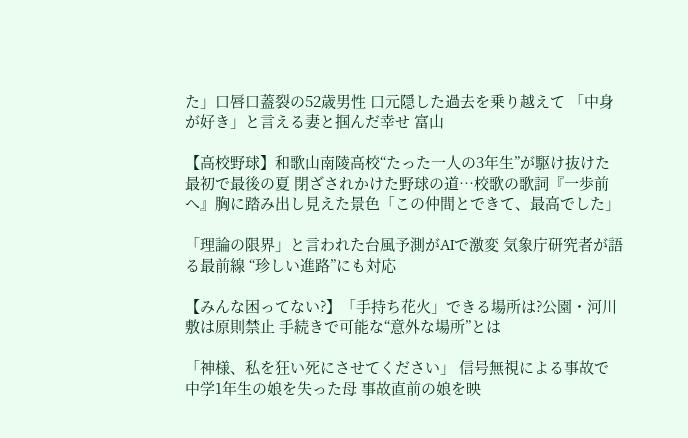た」口唇口蓋裂の52歳男性 口元隠した過去を乗り越えて 「中身が好き」と言える妻と掴んだ幸せ 富山

【高校野球】和歌山南陵高校“たった一人の3年生”が駆け抜けた最初で最後の夏 閉ざされかけた野球の道…校歌の歌詞『一歩前へ』胸に踏み出し見えた景色「この仲間とできて、最高でした」

「理論の限界」と言われた台風予測がAIで激変 気象庁研究者が語る最前線 “珍しい進路”にも対応

【みんな困ってない?】「手持ち花火」できる場所は?公園・河川敷は原則禁止 手続きで可能な“意外な場所”とは

「神様、私を狂い死にさせてください」 信号無視による事故で中学1年生の娘を失った母 事故直前の娘を映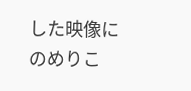した映像にのめりこ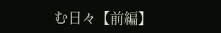む日々【前編】